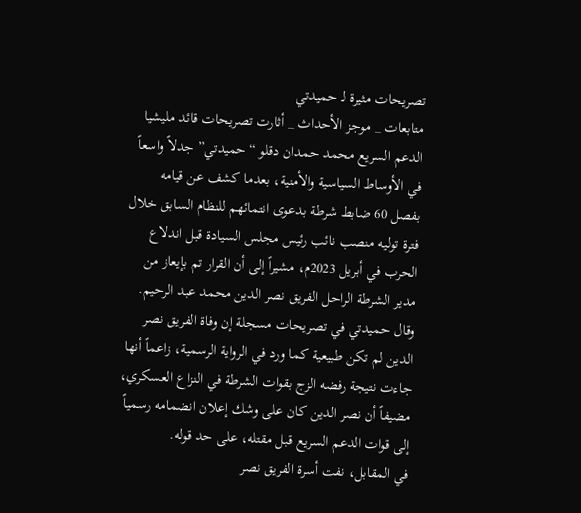تصريحات مثيرة لـ حميدتي
متابعات _ موجز الأحداث _ أثارت تصريحات قائد مليشيا الدعم السريع محمد حمدان دقلو “حميدتي” جدلاً واسعاً في الأوساط السياسية والأمنية، بعدما كشف عن قيامه بفصل 60 ضابط شرطة بدعوى انتمائهم للنظام السابق خلال فترة توليه منصب نائب رئيس مجلس السيادة قبل اندلاع الحرب في أبريل 2023م، مشيراً إلى أن القرار تم بإيعاز من مدير الشرطة الراحل الفريق نصر الدين محمد عبد الرحيم.
وقال حميدتي في تصريحات مسجلة إن وفاة الفريق نصر الدين لم تكن طبيعية كما ورد في الرواية الرسمية، زاعماً أنها جاءت نتيجة رفضه الزج بقوات الشرطة في النزاع العسكري، مضيفاً أن نصر الدين كان على وشك إعلان انضمامه رسمياً إلى قوات الدعم السريع قبل مقتله، على حد قوله.
في المقابل، نفت أسرة الفريق نصر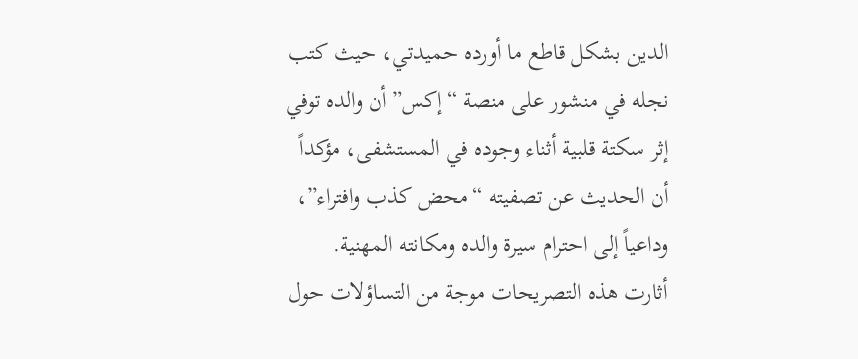الدين بشكل قاطع ما أورده حميدتي، حيث كتب نجله في منشور على منصة “إكس” أن والده توفي إثر سكتة قلبية أثناء وجوده في المستشفى، مؤكداً أن الحديث عن تصفيته “محض كذب وافتراء”، وداعياً إلى احترام سيرة والده ومكانته المهنية.
أثارت هذه التصريحات موجة من التساؤلات حول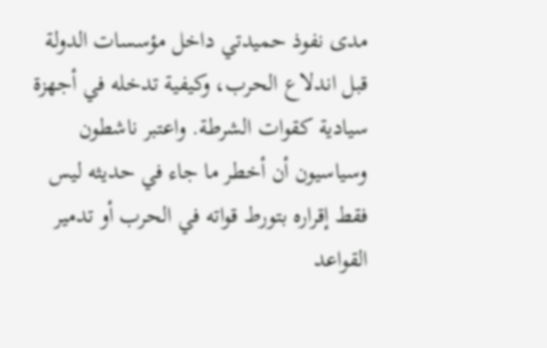مدى نفوذ حميدتي داخل مؤسسات الدولة قبل اندلاع الحرب، وكيفية تدخله في أجهزة سيادية كقوات الشرطة. واعتبر ناشطون وسياسيون أن أخطر ما جاء في حديثه ليس فقط إقراره بتورط قواته في الحرب أو تدمير القواعد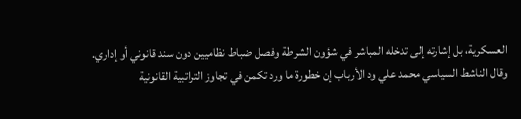العسكرية، بل إشارته إلى تدخله المباشر في شؤون الشرطة وفصل ضباط نظاميين دون سند قانوني أو إداري.
وقال الناشط السياسي محمد علي ود الأرباب إن خطورة ما ورد تكمن في تجاوز التراتبية القانونية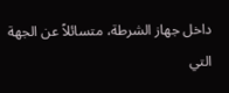داخل جهاز الشرطة، متسائلاً عن الجهة التي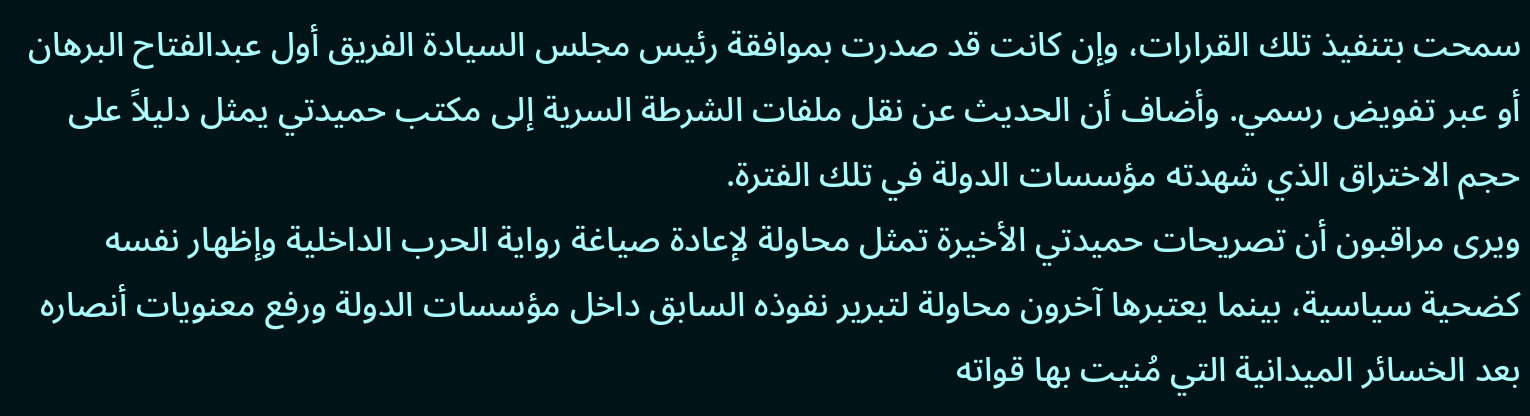سمحت بتنفيذ تلك القرارات، وإن كانت قد صدرت بموافقة رئيس مجلس السيادة الفريق أول عبدالفتاح البرهان أو عبر تفويض رسمي. وأضاف أن الحديث عن نقل ملفات الشرطة السرية إلى مكتب حميدتي يمثل دليلاً على حجم الاختراق الذي شهدته مؤسسات الدولة في تلك الفترة.
ويرى مراقبون أن تصريحات حميدتي الأخيرة تمثل محاولة لإعادة صياغة رواية الحرب الداخلية وإظهار نفسه كضحية سياسية، بينما يعتبرها آخرون محاولة لتبرير نفوذه السابق داخل مؤسسات الدولة ورفع معنويات أنصاره بعد الخسائر الميدانية التي مُنيت بها قواته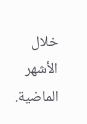خلال الأشهر الماضية.